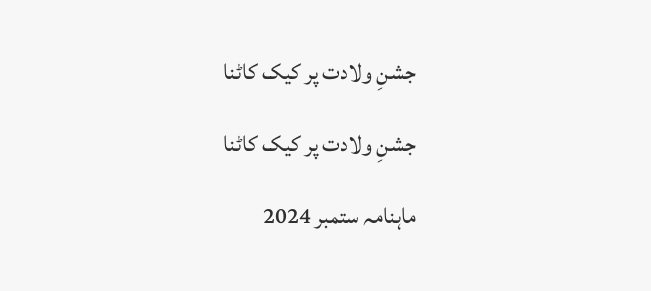جشنِ ولادت پر کیک کاٹنا

جشنِ ولادت پر کیک کاٹنا

ماہنامہ ستمبر 2024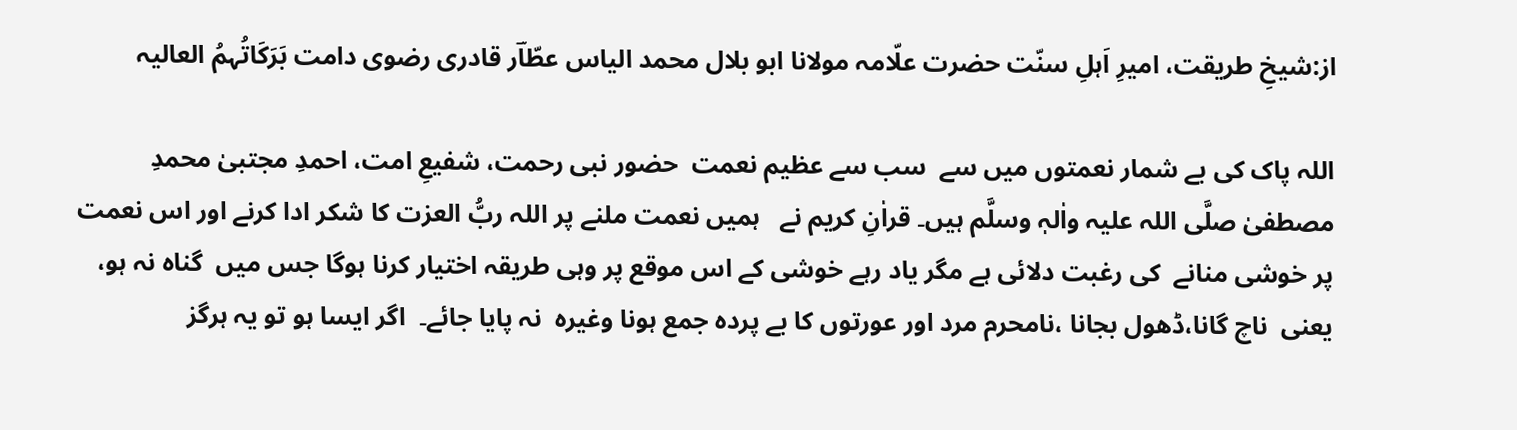از:شیخِ طریقت، امیرِ اَہلِ سنّت حضرت علّامہ مولانا ابو بلال محمد الیاس عطّاؔر قادری رضوی دامت بَرَکَاتُہمُ العالیہ

اللہ پاک کی بے شمار نعمتوں میں سے  سب سے عظیم نعمت  حضور نبی رحمت، شفیعِ امت، احمدِ مجتبیٰ محمدِ مصطفیٰ صلَّی اللہ علیہ واٰلہٖ وسلَّم ہیں۔ قراٰنِ کریم نے   ہمیں نعمت ملنے پر اللہ ربُّ العزت کا شکر ادا کرنے اور اس نعمت  پر خوشی منانے  کی رغبت دلائی ہے مگر یاد رہے خوشی کے اس موقع پر وہی طریقہ اختیار کرنا ہوگا جس میں  گناہ نہ ہو، یعنی  ناچ گانا،ڈھول بجانا ،نامحرم مرد اور عورتوں کا بے پردہ جمع ہونا وغیرہ  نہ پایا جائے۔  اگر ایسا ہو تو یہ ہرگز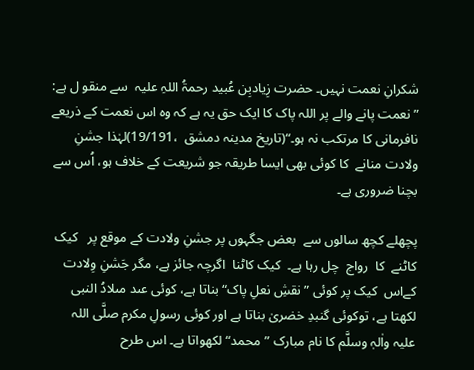شکرانِ نعمت نہیں۔ حضرت زِیادبِن عُبید رحمۃُ اللہِ علیہ  سے منقو ل ہے: ”نعمت پانے والے پر اللہ پاک کا ایک حق یہ ہے کہ وہ اس نعمت کے ذریعے نافرمانی کا مرتکب نہ ہو۔“(تاریخ مدینہ دمشق  ،19/191)لہٰذا جشنِ ولادت منانے  کا کوئی بھی ایسا طریقہ جو شریعت کے خلاف ہو، اُس سے بچنا ضروری ہے۔

پچھلے کچھ سالوں سے  بعض جگہوں پر جشنِ ولادت کے موقع پر   کیک  کاٹنے  کا  رواج  چل رہا ہے۔  کیک کاٹنا  اگرچہ جائز ہے، مگر جَشنِ وِلادت کےاس  کیک پر کوئی ”نقشِ نعلِ پاک“ بناتا ہے، کوئی عىد مىلادُ النبى لکھتا ہے، توکوئی گنبدِ خضریٰ بناتا ہے اور کوئی رسولِ مکرم صلَّی اللہ علیہ واٰلہٖ وسلَّم کا نام مبارک ”محمد“ لکھواتا ہے۔ اس طرح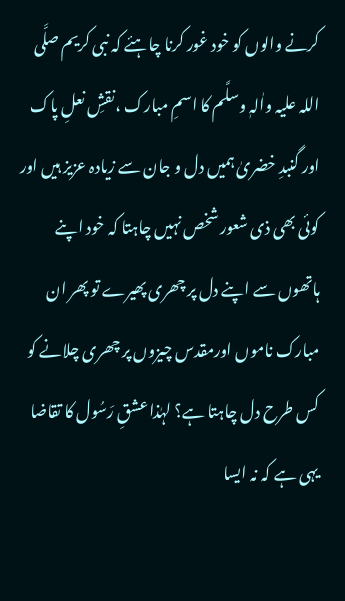کرنے والوں کو خود غور کرنا چاہئے کہ نبی کریم صلَّی اللہ علیہ واٰلہٖ وسلَّم کا اسمِ مبارک ،نقشِ نعلِ پاک اور گنبدِ خضریٰ ہمیں دل و جان سے زیادہ عزیز ہیں اور کوئی بھی ذی شعور شخص نہیں چاہتا کہ خود اپنے ہاتھوں سے اپنے دل پر چھری پھیرے تو پھر ان مبارک ناموں اورمقدس چیزوں پر چھری چلانے کو کس طرح دل چاہتا ہے؟ لہٰذا عشقِ رَسُول کا تقاضا یہی ہے کہ نہ ایسا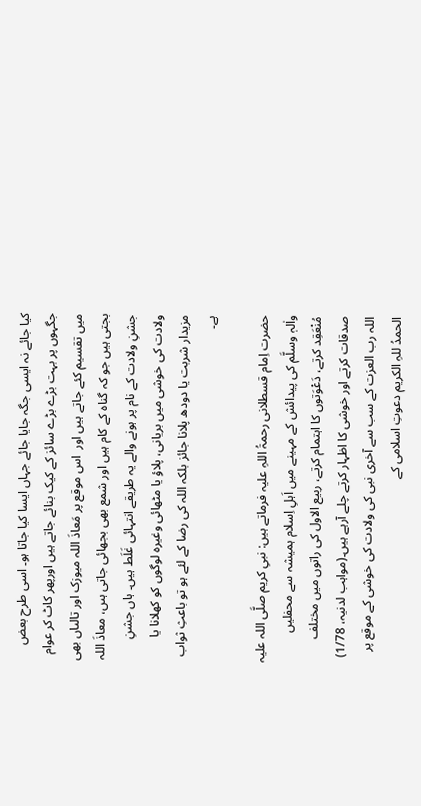کیا جائے نہ ایسی جگہ جایا جائے جہاں ایسا کیا جاتا ہو۔ اسی طرح بعض جگہوں پر بہت بڑے بڑے سائز کے کیک بنائے جاتے ہیں اورپھر کاٹ کر عوام میں تقسیم کئے جاتے ہیں اور  اس موقع پر مَعاذَ اللہ میوزک اور تالىاں بھی  بجتی ہیں جو کہ گناہ کے کام ہیں اور شمع بھی بجھائی جاتی ہىں، معاذَ اللہ جشنِ ولادت کے نام پر ہونے والے یہ طریقے انتہائی غَلَط ہیں۔ ہاں جشنِ ولادت کی خوشی میں بریانی، پلاؤ یا مٹھائی وغیرہ لوگوں کو کھلانا یا مزیدار شربت یا دودھ پلانا جائز بلکہ اللہ کی رضا کے لئے ہو تو باعثِ ثواب ہے۔

حضرت اِمام قسطلانی رحمۃُ اللہِ علیہ فرماتے ہیں: نبیِ کریم صلَّی اللہ علیہ واٰلہٖ وسلَّم کی پیدائش کے مہینے میں اَہلِ اِسلام ہمیشہ سے محفلیں مُنْعَقِد کرتے، دَعْوَتوں کا اہتمام کرتے، ربیع الاول کی راتوں میں مختلف صدقات کرتے اور خوشی کا اظہار کرتے چلے آرہے ہیں۔(مواہب لدنیہ، 1/78) اللہ رب العزت کے سب سے آخری نبی کی ولادت کی خوشی کے موقع پر الحمدُ للہِ الکریم دعوتِ اسلامی کے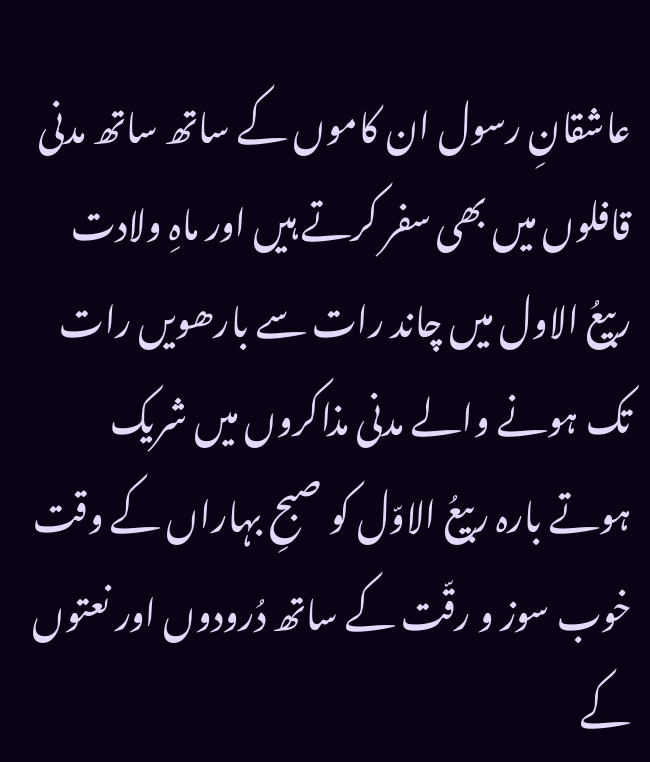عاشقانِ رسول ان کاموں کے ساتھ ساتھ مدنی قافلوں میں بھی سفر کرتے ہیں اور ماہِ ولادت ربیعُ الاول میں چاند رات سے بارھویں رات تک ہونے والے مدنی مذاکروں میں شریک ہوتے بارہ ربیعُ الاوّل کو صبحِ بہاراں کے وقت خوب سوز و رقّت کے ساتھ دُرودوں اور نعتوں کے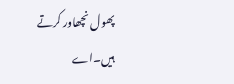پھول نچھاور کرتے ہیں۔اے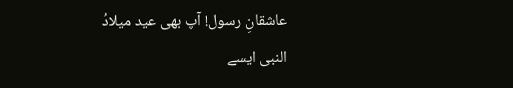عاشقانِ رسول! آپ بھی عید میلادُ النبی ایسے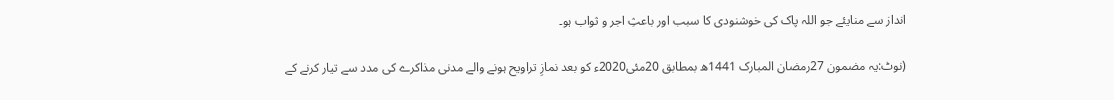انداز سے منایئے جو اللہ پاک کی خوشنودی کا سبب اور باعثِ اجر و ثواب ہو۔

(نوٹ:یہ مضمون 27رمضان المبارک 1441ھ بمطابق 20مئی2020ء کو بعد نمازِ تراویح ہونے والے مدنی مذاکرے کی مدد سے تیار کرنے کے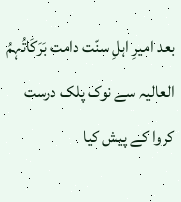بعد امیرِ اہلِ سنّت دامت بَرَکَاتُہمُ العالیہ سے نوک پلک درست کروا کے پیش کیا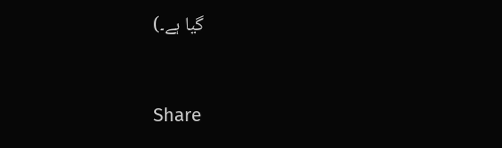گیا ہے۔)


Share